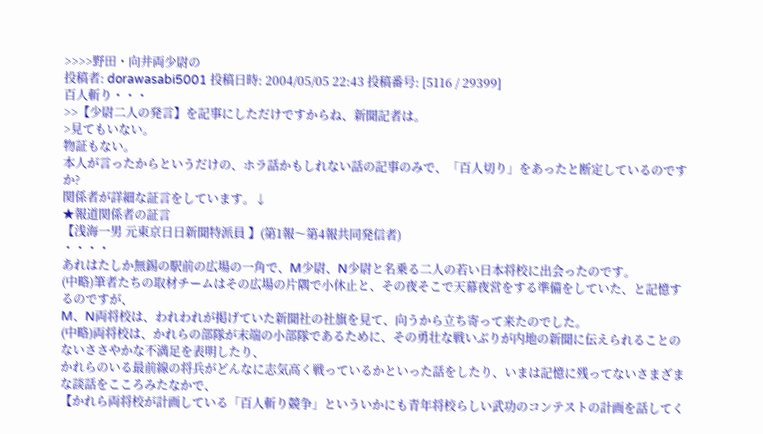>>>>野田・向井両少尉の
投稿者: dorawasabi5001 投稿日時: 2004/05/05 22:43 投稿番号: [5116 / 29399]
百人斬り・・・
>>【少尉二人の発言】を記事にしただけですからね、新聞記者は。
>見てもいない。
物証もない。
本人が言ったからというだけの、ホラ話かもしれない話の記事のみで、「百人切り」をあったと断定しているのですか?
関係者が詳細な証言をしています。↓
★報道関係者の証言
【浅海一男 元東京日日新聞特派員 】(第1報〜第4報共同発信者)
・・・・
あれはたしか無錫の駅前の広場の一角で、M少尉、N少尉と名乗る二人の若い日本将校に出会ったのです。
(中略)筆者たちの取材チームはその広場の片隅で小休止と、その夜そこで天幕夜営をする準備をしていた、と記憶するのですが、
M、N両将校は、われわれが掲げていた新聞社の社旗を見て、向うから立ち寄って来たのでした。
(中略)両将校は、かれらの部隊が末端の小部隊であるために、その勇壮な戦いぶりが内地の新聞に伝えられることのないささやかな不満足を表明したり、
かれらのいる最前線の将兵がどんなに志気高く戦っているかといった話をしたり、いまは記憶に残ってないさまざまな談話をこころみたなかで、
【かれら両将校が計画している「百人斬り競争」といういかにも青年将校らしい武功のコンテストの計画を話してく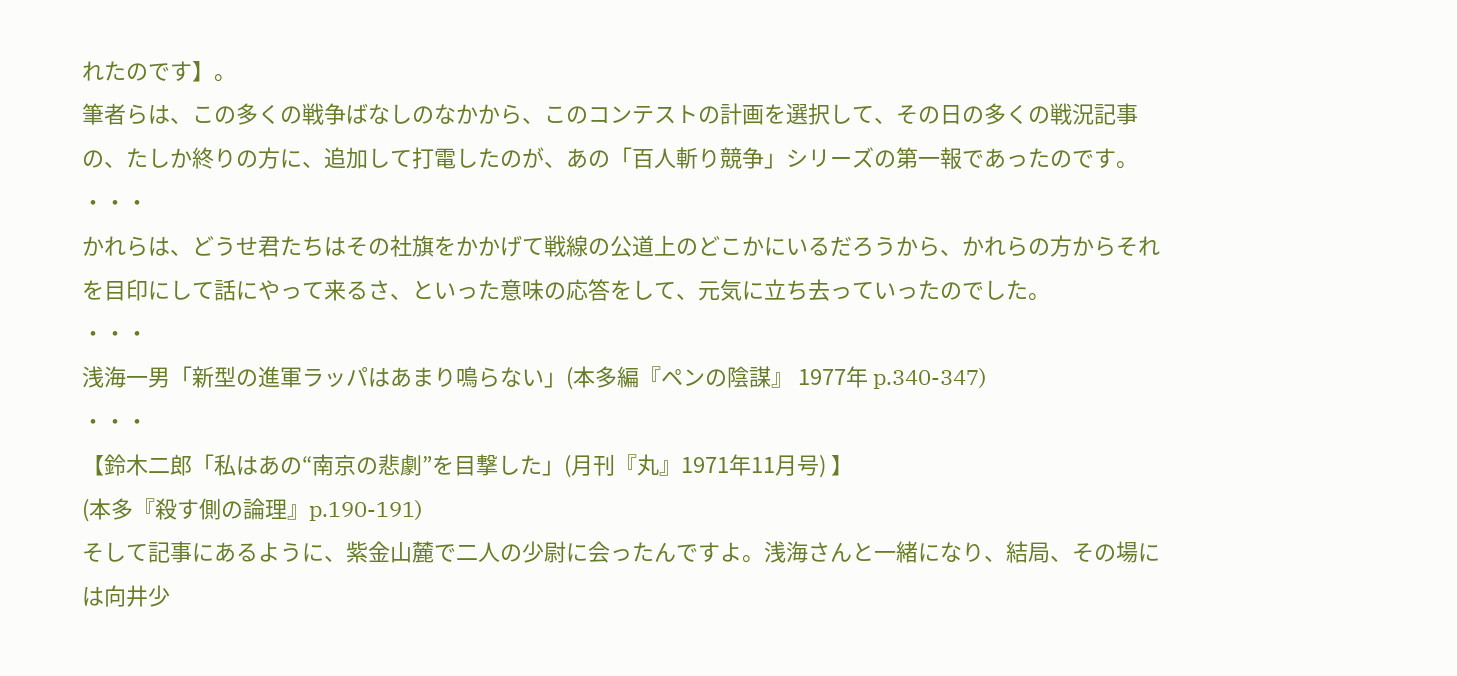れたのです】。
筆者らは、この多くの戦争ばなしのなかから、このコンテストの計画を選択して、その日の多くの戦況記事の、たしか終りの方に、追加して打電したのが、あの「百人斬り競争」シリーズの第一報であったのです。
・・・
かれらは、どうせ君たちはその社旗をかかげて戦線の公道上のどこかにいるだろうから、かれらの方からそれを目印にして話にやって来るさ、といった意味の応答をして、元気に立ち去っていったのでした。
・・・
浅海一男「新型の進軍ラッパはあまり鳴らない」(本多編『ペンの陰謀』 1977年 p.340-347)
・・・
【鈴木二郎「私はあの“南京の悲劇”を目撃した」(月刊『丸』1971年11月号) 】
(本多『殺す側の論理』p.190-191)
そして記事にあるように、紫金山麓で二人の少尉に会ったんですよ。浅海さんと一緒になり、結局、その場には向井少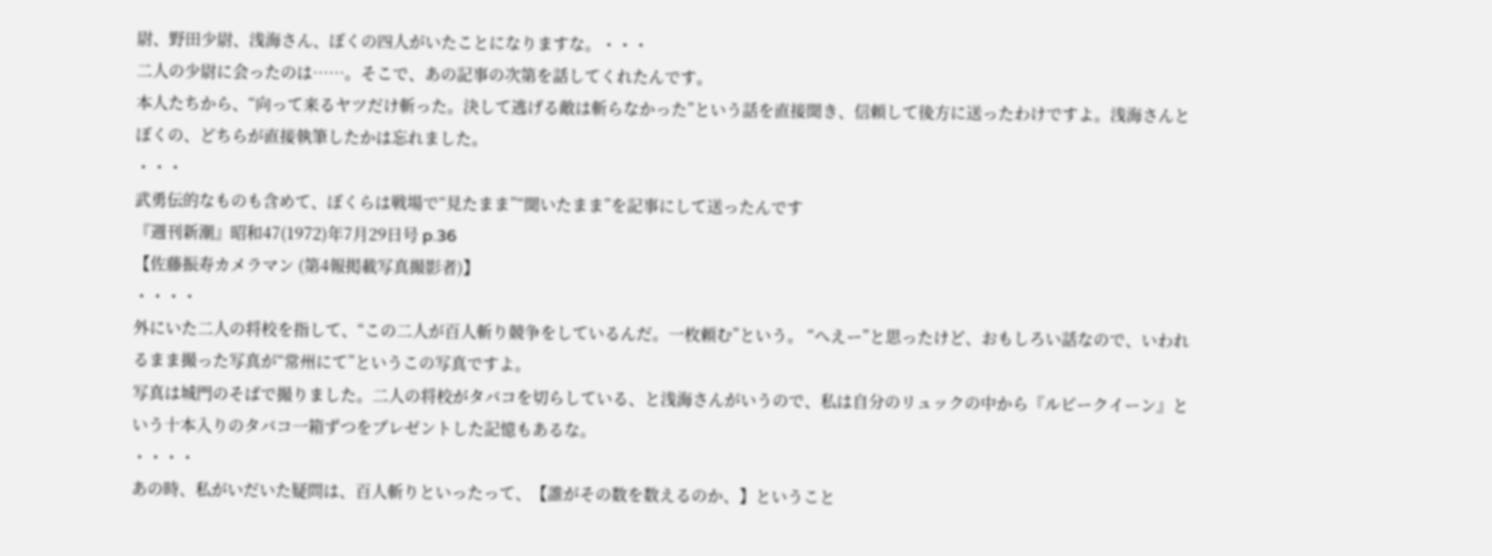尉、野田少尉、浅海さん、ぼくの四人がいたことになりますな。・・・
二人の少尉に会ったのは……。そこで、あの記事の次第を話してくれたんです。
本人たちから、“向って来るヤツだけ斬った。決して逃げる敵は斬らなかった”という話を直接聞き、信頼して後方に送ったわけですよ。浅海さんとぼくの、どちらが直接執筆したかは忘れました。
・・・
武勇伝的なものも含めて、ぼくらは戦場で“見たまま”“聞いたまま”を記事にして送ったんです
『週刊新潮』昭和47(1972)年7月29日号 p.36
【佐藤振寿カメラマン (第4報掲載写真撮影者)】
・・・・
外にいた二人の将校を指して、“この二人が百人斬り競争をしているんだ。一枚頼む”という。 “へえー”と思ったけど、おもしろい話なので、いわれるまま撮った写真が“常州にて”というこの写真ですよ。
写真は城門のそばで撮りました。二人の将校がタバコを切らしている、と浅海さんがいうので、私は自分のリュックの中から『ルビークイーン』という十本入りのタバコ一箱ずつをプレゼントした記憶もあるな。
・・・・
あの時、私がいだいた疑問は、百人斬りといったって、【誰がその数を数えるのか、】ということ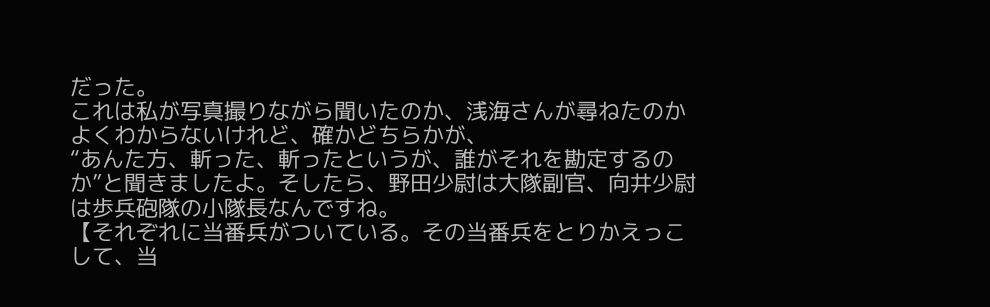だった。
これは私が写真撮りながら聞いたのか、浅海さんが尋ねたのかよくわからないけれど、確かどちらかが、
“あんた方、斬った、斬ったというが、誰がそれを勘定するのか”と聞きましたよ。そしたら、野田少尉は大隊副官、向井少尉は歩兵砲隊の小隊長なんですね。
【それぞれに当番兵がついている。その当番兵をとりかえっこして、当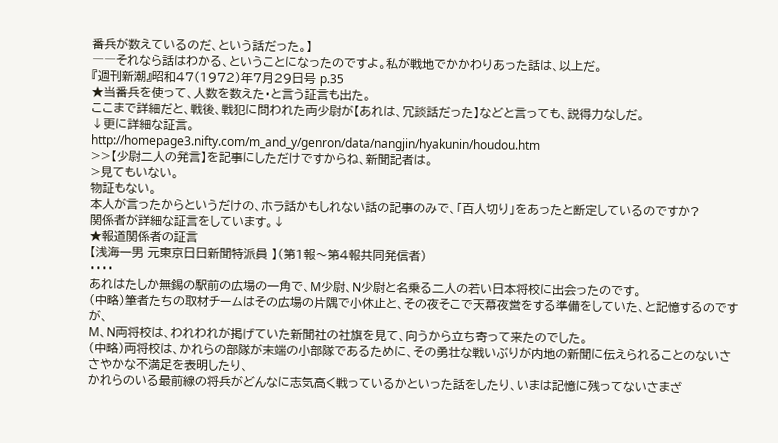番兵が数えているのだ、という話だった。】
――それなら話はわかる、ということになったのですよ。私が戦地でかかわりあった話は、以上だ。
『週刊新潮』昭和47(1972)年7月29日号 p.35
★当番兵を使って、人数を数えた・と言う証言も出た。
ここまで詳細だと、戦後、戦犯に問われた両少尉が【あれは、冗談話だった】などと言っても、説得力なしだ。
↓更に詳細な証言。
http://homepage3.nifty.com/m_and_y/genron/data/nangjin/hyakunin/houdou.htm
>>【少尉二人の発言】を記事にしただけですからね、新聞記者は。
>見てもいない。
物証もない。
本人が言ったからというだけの、ホラ話かもしれない話の記事のみで、「百人切り」をあったと断定しているのですか?
関係者が詳細な証言をしています。↓
★報道関係者の証言
【浅海一男 元東京日日新聞特派員 】(第1報〜第4報共同発信者)
・・・・
あれはたしか無錫の駅前の広場の一角で、M少尉、N少尉と名乗る二人の若い日本将校に出会ったのです。
(中略)筆者たちの取材チームはその広場の片隅で小休止と、その夜そこで天幕夜営をする準備をしていた、と記憶するのですが、
M、N両将校は、われわれが掲げていた新聞社の社旗を見て、向うから立ち寄って来たのでした。
(中略)両将校は、かれらの部隊が末端の小部隊であるために、その勇壮な戦いぶりが内地の新聞に伝えられることのないささやかな不満足を表明したり、
かれらのいる最前線の将兵がどんなに志気高く戦っているかといった話をしたり、いまは記憶に残ってないさまざ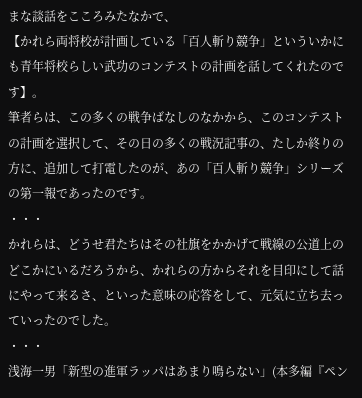まな談話をこころみたなかで、
【かれら両将校が計画している「百人斬り競争」といういかにも青年将校らしい武功のコンテストの計画を話してくれたのです】。
筆者らは、この多くの戦争ばなしのなかから、このコンテストの計画を選択して、その日の多くの戦況記事の、たしか終りの方に、追加して打電したのが、あの「百人斬り競争」シリーズの第一報であったのです。
・・・
かれらは、どうせ君たちはその社旗をかかげて戦線の公道上のどこかにいるだろうから、かれらの方からそれを目印にして話にやって来るさ、といった意味の応答をして、元気に立ち去っていったのでした。
・・・
浅海一男「新型の進軍ラッパはあまり鳴らない」(本多編『ペン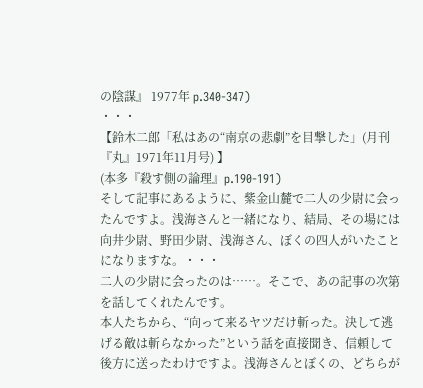の陰謀』 1977年 p.340-347)
・・・
【鈴木二郎「私はあの“南京の悲劇”を目撃した」(月刊『丸』1971年11月号) 】
(本多『殺す側の論理』p.190-191)
そして記事にあるように、紫金山麓で二人の少尉に会ったんですよ。浅海さんと一緒になり、結局、その場には向井少尉、野田少尉、浅海さん、ぼくの四人がいたことになりますな。・・・
二人の少尉に会ったのは……。そこで、あの記事の次第を話してくれたんです。
本人たちから、“向って来るヤツだけ斬った。決して逃げる敵は斬らなかった”という話を直接聞き、信頼して後方に送ったわけですよ。浅海さんとぼくの、どちらが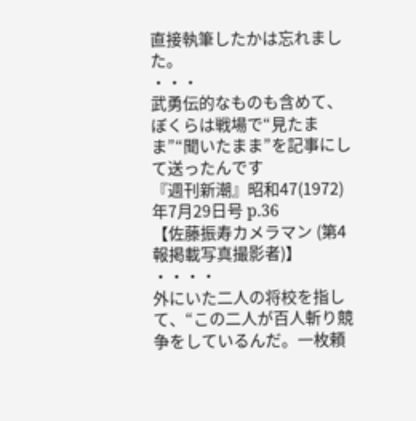直接執筆したかは忘れました。
・・・
武勇伝的なものも含めて、ぼくらは戦場で“見たまま”“聞いたまま”を記事にして送ったんです
『週刊新潮』昭和47(1972)年7月29日号 p.36
【佐藤振寿カメラマン (第4報掲載写真撮影者)】
・・・・
外にいた二人の将校を指して、“この二人が百人斬り競争をしているんだ。一枚頼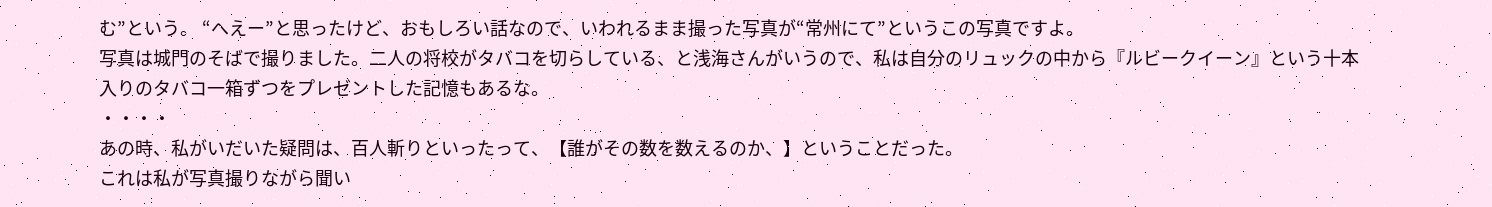む”という。 “へえー”と思ったけど、おもしろい話なので、いわれるまま撮った写真が“常州にて”というこの写真ですよ。
写真は城門のそばで撮りました。二人の将校がタバコを切らしている、と浅海さんがいうので、私は自分のリュックの中から『ルビークイーン』という十本入りのタバコ一箱ずつをプレゼントした記憶もあるな。
・・・・
あの時、私がいだいた疑問は、百人斬りといったって、【誰がその数を数えるのか、】ということだった。
これは私が写真撮りながら聞い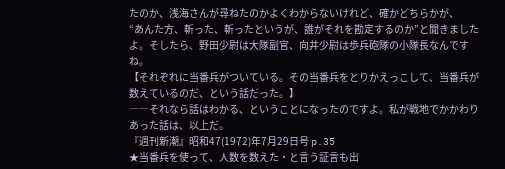たのか、浅海さんが尋ねたのかよくわからないけれど、確かどちらかが、
“あんた方、斬った、斬ったというが、誰がそれを勘定するのか”と聞きましたよ。そしたら、野田少尉は大隊副官、向井少尉は歩兵砲隊の小隊長なんですね。
【それぞれに当番兵がついている。その当番兵をとりかえっこして、当番兵が数えているのだ、という話だった。】
――それなら話はわかる、ということになったのですよ。私が戦地でかかわりあった話は、以上だ。
『週刊新潮』昭和47(1972)年7月29日号 p.35
★当番兵を使って、人数を数えた・と言う証言も出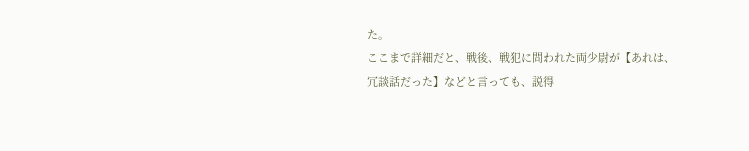た。
ここまで詳細だと、戦後、戦犯に問われた両少尉が【あれは、冗談話だった】などと言っても、説得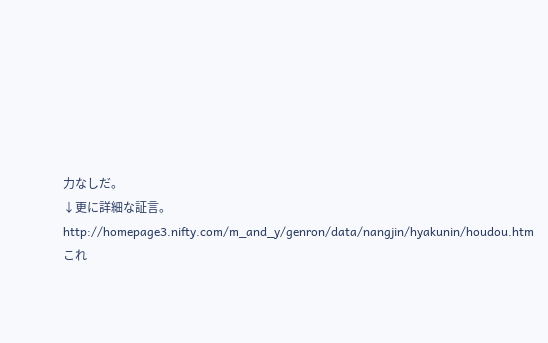力なしだ。
↓更に詳細な証言。
http://homepage3.nifty.com/m_and_y/genron/data/nangjin/hyakunin/houdou.htm
これ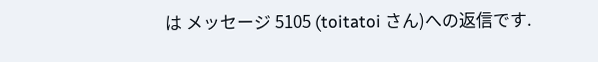は メッセージ 5105 (toitatoi さん)への返信です.